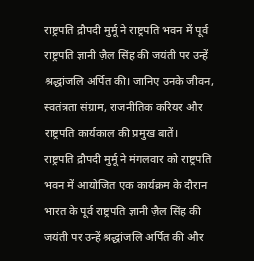राष्ट्रपति द्रौपदी मुर्मू ने राष्ट्रपति भवन में पूर्व राष्ट्रपति ज्ञानी ज़ैल सिंह की जयंती पर उन्हें श्रद्धांजलि अर्पित की। जानिए उनके जीवन, स्वतंत्रता संग्राम, राजनीतिक करियर और राष्ट्रपति कार्यकाल की प्रमुख बातें।
राष्ट्रपति द्रौपदी मुर्मू ने मंगलवार को राष्ट्रपति भवन में आयोजित एक कार्यक्रम के दौरान भारत के पूर्व राष्ट्रपति ज्ञानी ज़ैल सिंह की जयंती पर उन्हें श्रद्धांजलि अर्पित की और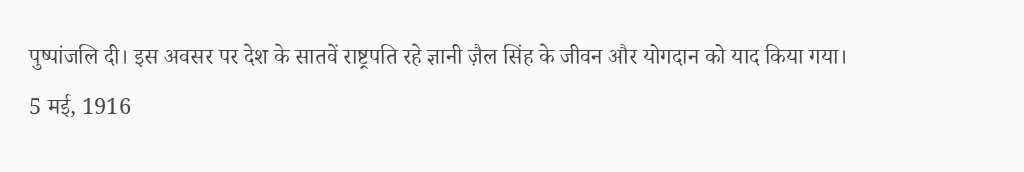पुष्पांजलि दी। इस अवसर पर देश के सातवें राष्ट्रपति रहे ज्ञानी ज़ैल सिंह के जीवन और योगदान को याद किया गया।
5 मई, 1916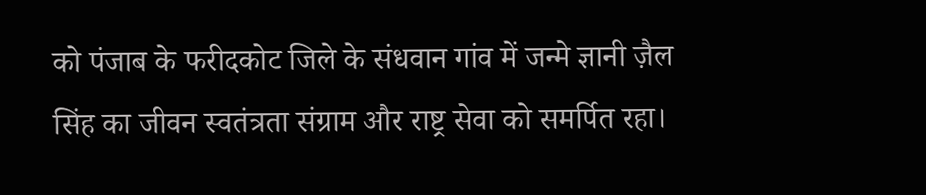को पंजाब के फरीदकोट जिले के संधवान गांव में जन्मे ज्ञानी ज़ैल सिंह का जीवन स्वतंत्रता संग्राम और राष्ट्र सेवा को समर्पित रहा।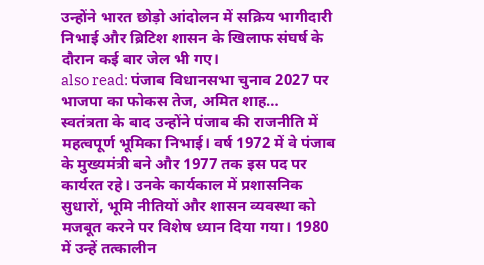उन्होंने भारत छोड़ो आंदोलन में सक्रिय भागीदारी निभाई और ब्रिटिश शासन के खिलाफ संघर्ष के दौरान कई बार जेल भी गए।
also read: पंजाब विधानसभा चुनाव 2027 पर भाजपा का फोकस तेज, अमित शाह…
स्वतंत्रता के बाद उन्होंने पंजाब की राजनीति में महत्वपूर्ण भूमिका निभाई। वर्ष 1972 में वे पंजाब के मुख्यमंत्री बने और 1977 तक इस पद पर कार्यरत रहे। उनके कार्यकाल में प्रशासनिक सुधारों, भूमि नीतियों और शासन व्यवस्था को मजबूत करने पर विशेष ध्यान दिया गया। 1980 में उन्हें तत्कालीन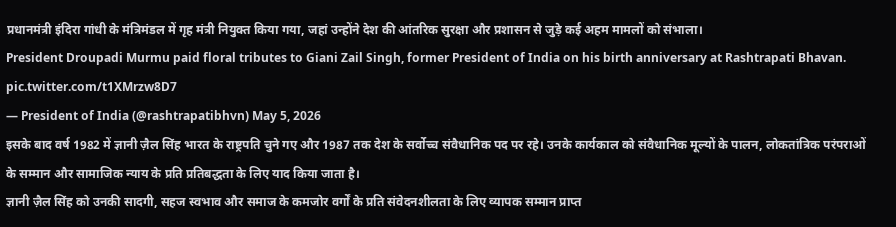प्रधानमंत्री इंदिरा गांधी के मंत्रिमंडल में गृह मंत्री नियुक्त किया गया, जहां उन्होंने देश की आंतरिक सुरक्षा और प्रशासन से जुड़े कई अहम मामलों को संभाला।
President Droupadi Murmu paid floral tributes to Giani Zail Singh, former President of India on his birth anniversary at Rashtrapati Bhavan. pic.twitter.com/t1XMrzw8D7
— President of India (@rashtrapatibhvn) May 5, 2026
इसके बाद वर्ष 1982 में ज्ञानी ज़ैल सिंह भारत के राष्ट्रपति चुने गए और 1987 तक देश के सर्वोच्च संवैधानिक पद पर रहे। उनके कार्यकाल को संवैधानिक मूल्यों के पालन, लोकतांत्रिक परंपराओं के सम्मान और सामाजिक न्याय के प्रति प्रतिबद्धता के लिए याद किया जाता है।
ज्ञानी ज़ैल सिंह को उनकी सादगी, सहज स्वभाव और समाज के कमजोर वर्गों के प्रति संवेदनशीलता के लिए व्यापक सम्मान प्राप्त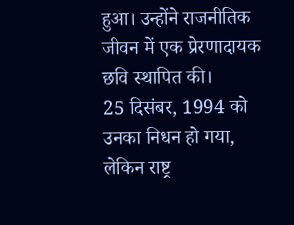हुआ। उन्होंने राजनीतिक जीवन में एक प्रेरणादायक छवि स्थापित की।
25 दिसंबर, 1994 को उनका निधन हो गया, लेकिन राष्ट्र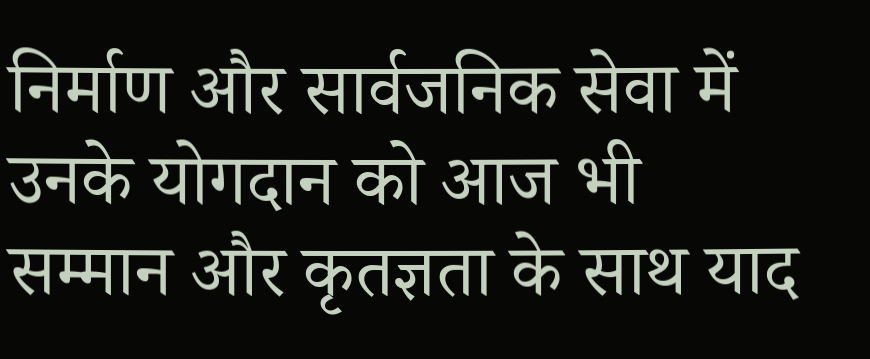निर्माण और सार्वजनिक सेवा में उनके योगदान को आज भी सम्मान और कृतज्ञता के साथ याद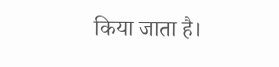किया जाता है।